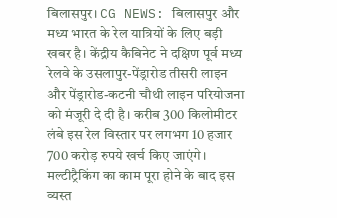बिलासपुर। CG NEWS: बिलासपुर और मध्य भारत के रेल यात्रियों के लिए बड़ी खबर है। केंद्रीय कैबिनेट ने दक्षिण पूर्व मध्य रेलवे के उसलापुर-पेंड्रारोड तीसरी लाइन और पेंड्रारोड-कटनी चौथी लाइन परियोजना को मंजूरी दे दी है। करीब 300 किलोमीटर लंबे इस रेल विस्तार पर लगभग 10 हजार 700 करोड़ रुपये खर्च किए जाएंगे।
मल्टीट्रैकिंग का काम पूरा होने के बाद इस व्यस्त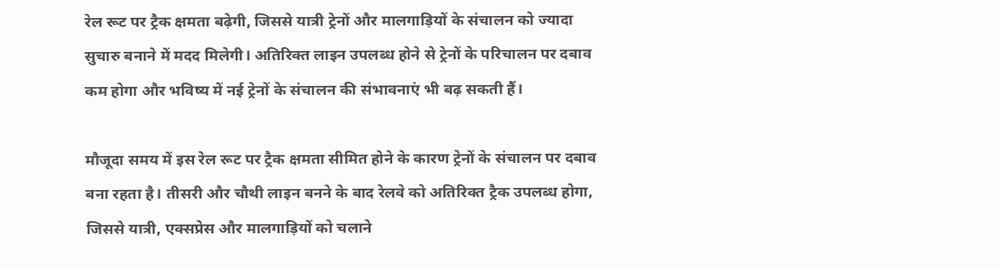रेल रूट पर ट्रैक क्षमता बढ़ेगी, जिससे यात्री ट्रेनों और मालगाड़ियों के संचालन को ज्यादा सुचारु बनाने में मदद मिलेगी। अतिरिक्त लाइन उपलब्ध होने से ट्रेनों के परिचालन पर दबाव कम होगा और भविष्य में नई ट्रेनों के संचालन की संभावनाएं भी बढ़ सकती हैं।

मौजूदा समय में इस रेल रूट पर ट्रैक क्षमता सीमित होने के कारण ट्रेनों के संचालन पर दबाव बना रहता है। तीसरी और चौथी लाइन बनने के बाद रेलवे को अतिरिक्त ट्रैक उपलब्ध होगा, जिससे यात्री, एक्सप्रेस और मालगाड़ियों को चलाने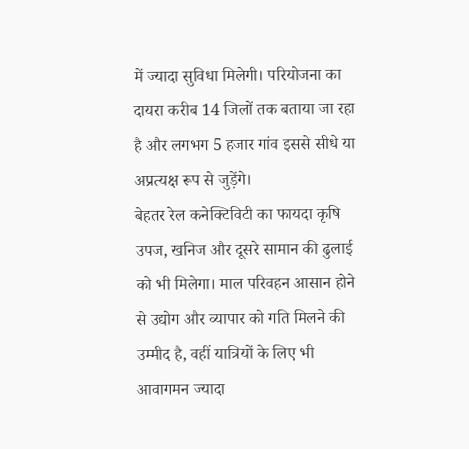में ज्यादा सुविधा मिलेगी। परियोजना का दायरा करीब 14 जिलों तक बताया जा रहा है और लगभग 5 हजार गांव इससे सीधे या अप्रत्यक्ष रूप से जुड़ेंगे।
बेहतर रेल कनेक्टिविटी का फायदा कृषि उपज, खनिज और दूसरे सामान की ढुलाई को भी मिलेगा। माल परिवहन आसान होने से उद्योग और व्यापार को गति मिलने की उम्मीद है, वहीं यात्रियों के लिए भी आवागमन ज्यादा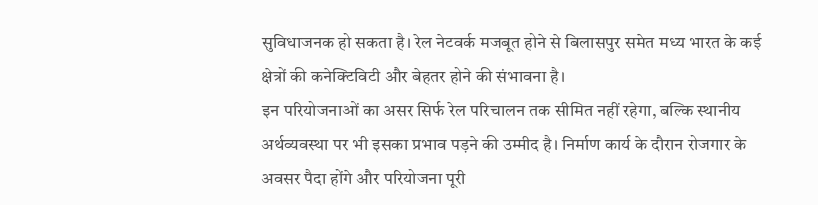सुविधाजनक हो सकता है। रेल नेटवर्क मजबूत होने से बिलासपुर समेत मध्य भारत के कई क्षेत्रों की कनेक्टिविटी और बेहतर होने की संभावना है।
इन परियोजनाओं का असर सिर्फ रेल परिचालन तक सीमित नहीं रहेगा, बल्कि स्थानीय अर्थव्यवस्था पर भी इसका प्रभाव पड़ने की उम्मीद है। निर्माण कार्य के दौरान रोजगार के अवसर पैदा होंगे और परियोजना पूरी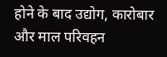होने के बाद उद्योग, कारोबार और माल परिवहन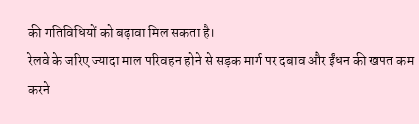की गतिविधियों को बढ़ावा मिल सकता है।
रेलवे के जरिए ज्यादा माल परिवहन होने से सड़क मार्ग पर दबाव और ईंधन की खपत कम करने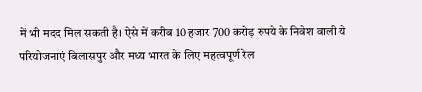में भी मदद मिल सकती है। ऐसे में करीब 10 हजार 700 करोड़ रुपये के निवेश वाली ये परियोजनाएं बिलासपुर और मध्य भारत के लिए महत्वपूर्ण रेल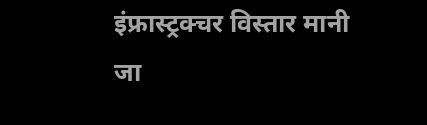इंफ्रास्ट्रक्चर विस्तार मानी जा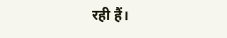रही हैं।